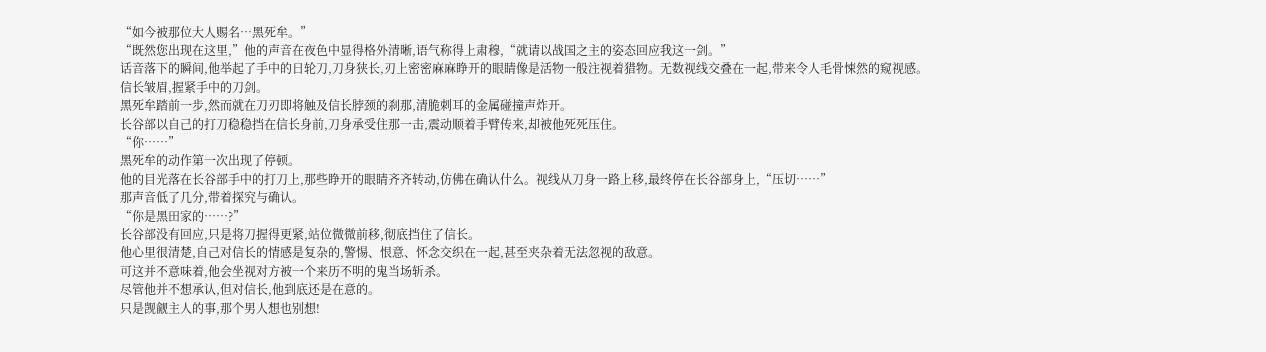“如今被那位大人赐名…黑死牟。”
“既然您出现在这里,”他的声音在夜色中显得格外清晰,语气称得上肃穆,“就请以战国之主的姿态回应我这一剑。”
话音落下的瞬间,他举起了手中的日轮刀,刀身狭长,刃上密密麻麻睁开的眼睛像是活物一般注视着猎物。无数视线交叠在一起,带来令人毛骨悚然的窥视感。
信长皱眉,握紧手中的刀剑。
黑死牟踏前一步,然而就在刀刃即将触及信长脖颈的刹那,清脆刺耳的金属碰撞声炸开。
长谷部以自己的打刀稳稳挡在信长身前,刀身承受住那一击,震动顺着手臂传来,却被他死死压住。
“你……”
黑死牟的动作第一次出现了停顿。
他的目光落在长谷部手中的打刀上,那些睁开的眼睛齐齐转动,仿佛在确认什么。视线从刀身一路上移,最终停在长谷部身上,“压切……”
那声音低了几分,带着探究与确认。
“你是黑田家的……?”
长谷部没有回应,只是将刀握得更紧,站位微微前移,彻底挡住了信长。
他心里很清楚,自己对信长的情感是复杂的,警惕、恨意、怀念交织在一起,甚至夹杂着无法忽视的敌意。
可这并不意味着,他会坐视对方被一个来历不明的鬼当场斩杀。
尽管他并不想承认,但对信长,他到底还是在意的。
只是觊觎主人的事,那个男人想也别想!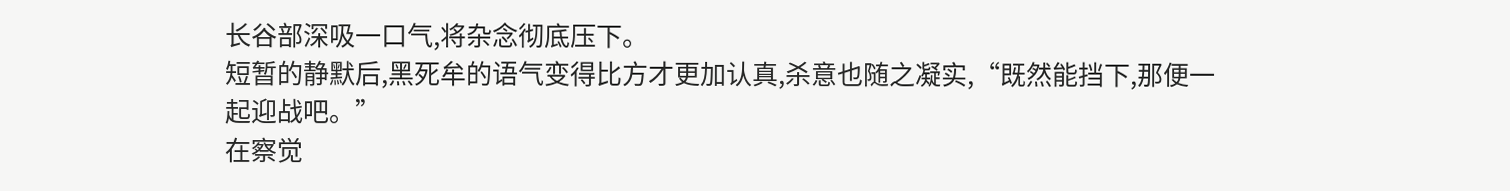长谷部深吸一口气,将杂念彻底压下。
短暂的静默后,黑死牟的语气变得比方才更加认真,杀意也随之凝实,“既然能挡下,那便一起迎战吧。”
在察觉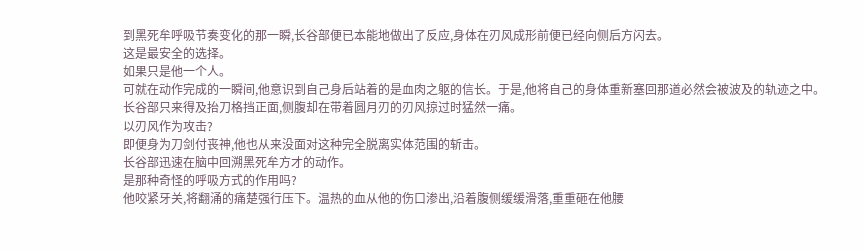到黑死牟呼吸节奏变化的那一瞬,长谷部便已本能地做出了反应,身体在刃风成形前便已经向侧后方闪去。
这是最安全的选择。
如果只是他一个人。
可就在动作完成的一瞬间,他意识到自己身后站着的是血肉之躯的信长。于是,他将自己的身体重新塞回那道必然会被波及的轨迹之中。
长谷部只来得及抬刀格挡正面,侧腹却在带着圆月刃的刃风掠过时猛然一痛。
以刃风作为攻击?
即便身为刀剑付丧神,他也从来没面对这种完全脱离实体范围的斩击。
长谷部迅速在脑中回溯黑死牟方才的动作。
是那种奇怪的呼吸方式的作用吗?
他咬紧牙关,将翻涌的痛楚强行压下。温热的血从他的伤口渗出,沿着腹侧缓缓滑落,重重砸在他腰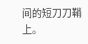间的短刀刀鞘上。